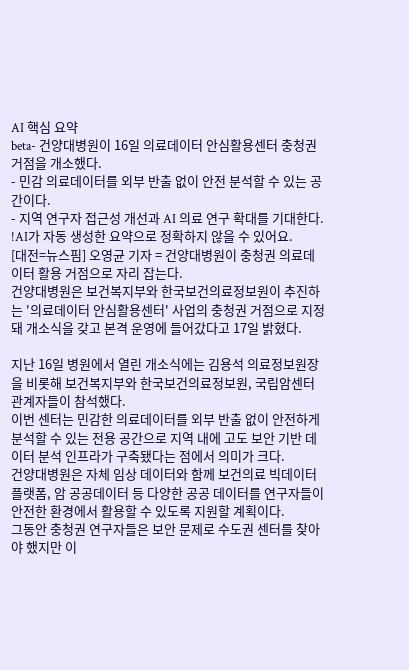AI 핵심 요약
beta- 건양대병원이 16일 의료데이터 안심활용센터 충청권 거점을 개소했다.
- 민감 의료데이터를 외부 반출 없이 안전 분석할 수 있는 공간이다.
- 지역 연구자 접근성 개선과 AI 의료 연구 확대를 기대한다.
!AI가 자동 생성한 요약으로 정확하지 않을 수 있어요.
[대전=뉴스핌] 오영균 기자 = 건양대병원이 충청권 의료데이터 활용 거점으로 자리 잡는다.
건양대병원은 보건복지부와 한국보건의료정보원이 추진하는 '의료데이터 안심활용센터' 사업의 충청권 거점으로 지정돼 개소식을 갖고 본격 운영에 들어갔다고 17일 밝혔다.

지난 16일 병원에서 열린 개소식에는 김용석 의료정보원장을 비롯해 보건복지부와 한국보건의료정보원, 국립암센터 관계자들이 참석했다.
이번 센터는 민감한 의료데이터를 외부 반출 없이 안전하게 분석할 수 있는 전용 공간으로 지역 내에 고도 보안 기반 데이터 분석 인프라가 구축됐다는 점에서 의미가 크다.
건양대병원은 자체 임상 데이터와 함께 보건의료 빅데이터 플랫폼, 암 공공데이터 등 다양한 공공 데이터를 연구자들이 안전한 환경에서 활용할 수 있도록 지원할 계획이다.
그동안 충청권 연구자들은 보안 문제로 수도권 센터를 찾아야 했지만 이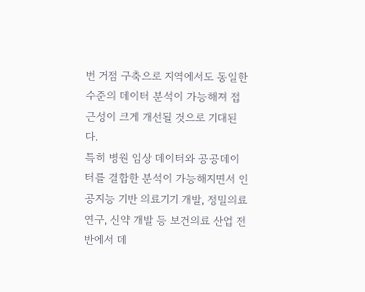번 거점 구축으로 지역에서도 동일한 수준의 데이터 분석이 가능해져 접근성이 크게 개선될 것으로 기대된다.
특히 병원 임상 데이터와 공공데이터를 결합한 분석이 가능해지면서 인공지능 기반 의료기기 개발, 정밀의료 연구, 신약 개발 등 보건의료 산업 전반에서 데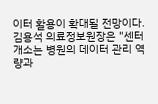이터 활용이 확대될 전망이다.
김용석 의료정보원장은 "센터 개소는 병원의 데이터 관리 역량과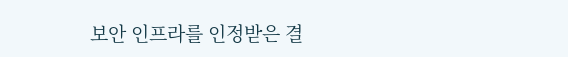보안 인프라를 인정받은 결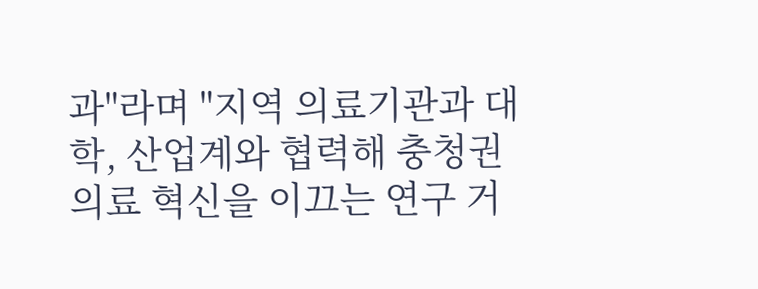과"라며 "지역 의료기관과 대학, 산업계와 협력해 충청권 의료 혁신을 이끄는 연구 거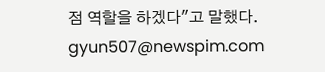점 역할을 하겠다"고 말했다.
gyun507@newspim.com